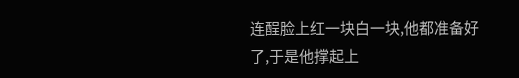连酲脸上红一块白一块,他都准备好了,于是他撑起上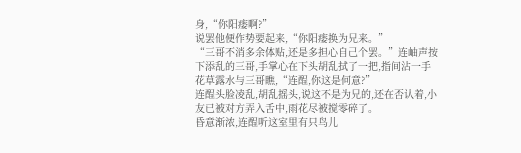身,“你阳痿啊?”
说罢他便作势要起来,“你阳痿换为兄来。”
“三哥不消多余体贴,还是多担心自己个罢。”连岫声按下添乱的三哥,手掌心在下头胡乱拭了一把,指间沾一手花草露水与三哥瞧,“连酲,你这是何意?”
连酲头脸凌乱,胡乱摇头,说这不是为兄的,还在否认着,小友已被对方弄入舌中,雨花尽被搅零碎了。
昏意渐浓,连酲听这室里有只鸟儿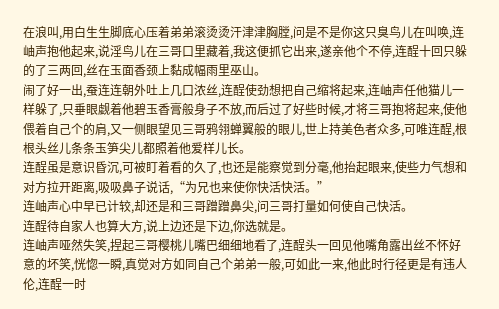在浪叫,用白生生脚底心压着弟弟滚烫烫汗津津胸膛,问是不是你这只臭鸟儿在叫唤,连岫声抱他起来,说淫鸟儿在三哥口里藏着,我这便抓它出来,遂亲他个不停,连酲十回只躲的了三两回,丝在玉面香颈上黏成幅雨里巫山。
闹了好一出,蚕连连朝外吐上几口浓丝,连酲使劲想把自己缩将起来,连岫声任他猫儿一样躲了,只垂眼觑着他碧玉香膏般身子不放,而后过了好些时候,才将三哥抱将起来,使他偎着自己个的肩,又一侧眼望见三哥鸦翎蝉翼般的眼儿,世上持美色者众多,可唯连酲,根根头丝儿条条玉笋尖儿都照着他爱样儿长。
连酲虽是意识昏沉,可被盯着看的久了,也还是能察觉到分毫,他抬起眼来,使些力气想和对方拉开距离,吸吸鼻子说话,“为兄也来使你快活快活。”
连岫声心中早已计较,却还是和三哥蹭蹭鼻尖,问三哥打量如何使自己快活。
连酲待自家人也算大方,说上边还是下边,你选就是。
连岫声哑然失笑,捏起三哥樱桃儿嘴巴细细地看了,连酲头一回见他嘴角露出丝不怀好意的坏笑,恍惚一瞬,真觉对方如同自己个弟弟一般,可如此一来,他此时行径更是有违人伦,连酲一时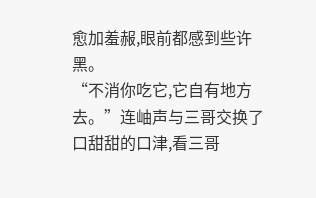愈加羞赧,眼前都感到些许黑。
“不消你吃它,它自有地方去。”连岫声与三哥交换了口甜甜的口津,看三哥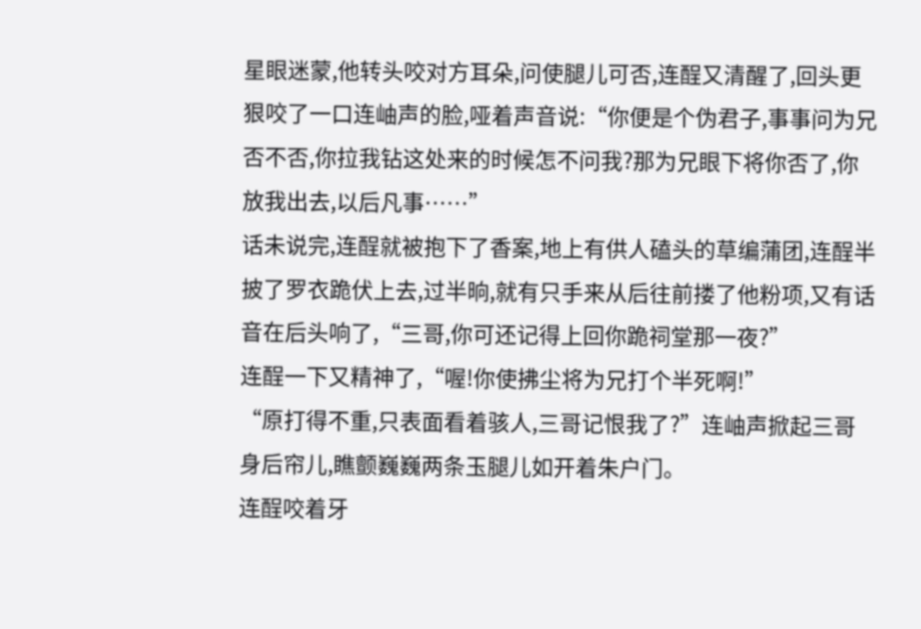星眼迷蒙,他转头咬对方耳朵,问使腿儿可否,连酲又清醒了,回头更狠咬了一口连岫声的脸,哑着声音说:“你便是个伪君子,事事问为兄否不否,你拉我钻这处来的时候怎不问我?那为兄眼下将你否了,你放我出去,以后凡事……”
话未说完,连酲就被抱下了香案,地上有供人磕头的草编蒲团,连酲半披了罗衣跪伏上去,过半晌,就有只手来从后往前搂了他粉项,又有话音在后头响了,“三哥,你可还记得上回你跪祠堂那一夜?”
连酲一下又精神了,“喔!你使拂尘将为兄打个半死啊!”
“原打得不重,只表面看着骇人,三哥记恨我了?”连岫声掀起三哥身后帘儿,瞧颤巍巍两条玉腿儿如开着朱户门。
连酲咬着牙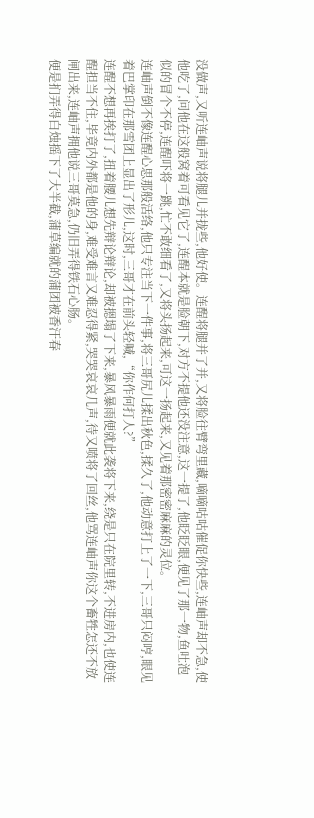没做声,又听连岫声说将腿儿并拢些,他好使。连酲将腿并了并,又将脸往臂弯里藏,嘀嘀咕咕催促你快些,连岫声却不急,使他吃了,问他在这般窝着可看见它了,连酲本就是脸朝下,对方不提他还没注意,这一提了,他眨眨眼,便见了那一物,鱼吐泡似的冒个不停,连酲吓将一跳,忙不敢细看了,又将头扬起来,可这一扬起来,又见着那密密麻麻的灵位。
连岫声倒不像连酲心思那般活络,他只专注当下一件事,将三哥尻儿揉出秋色,揉久了,他动意打上了一下,三哥只闷哼,眼见着巴掌印在那雪团上显出了形儿,这时,三哥才在前头轻喊,“你作何打人?”
连酲不想再挨打了,扭着腰儿想先辩论辩论,却被摁塌了下来,暴风暴雨便就此袭将下来,绕是只在院里转,不进房内,也使连酲担当不住,毕竟内外都是他的身,难受难言又难忍得紧,哭哭哀哀几声,待又喷将了回丝,他骂连岫声你这个畜牲怎还不放闸出来,连岫声拥他说三哥莫急,仍旧弄得铁石心肠。
便是扪弄得白烛摇下了大半截,蒲草编就的蒲团被香汗春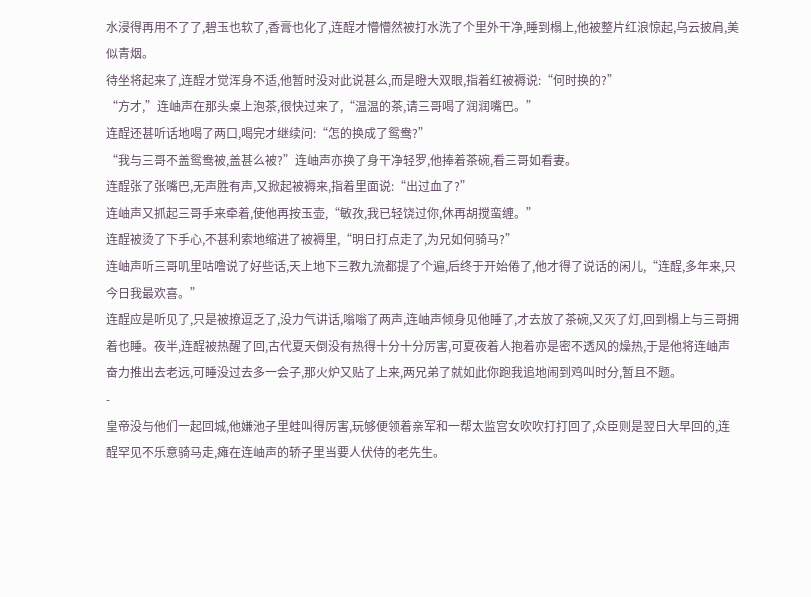水浸得再用不了了,碧玉也软了,香膏也化了,连酲才懵懵然被打水洗了个里外干净,睡到榻上,他被整片红浪惊起,乌云披肩,美似青烟。
待坐将起来了,连酲才觉浑身不适,他暂时没对此说甚么,而是瞪大双眼,指着红被褥说:“何时换的?”
“方才,”连岫声在那头桌上泡茶,很快过来了,“温温的茶,请三哥喝了润润嘴巴。”
连酲还甚听话地喝了两口,喝完才继续问:“怎的换成了鸳鸯?”
“我与三哥不盖鸳鸯被,盖甚么被?”连岫声亦换了身干净轻罗,他捧着茶碗,看三哥如看妻。
连酲张了张嘴巴,无声胜有声,又掀起被褥来,指着里面说:“出过血了?”
连岫声又抓起三哥手来牵着,使他再按玉壶,“敏孜,我已轻饶过你,休再胡搅蛮缠。”
连酲被烫了下手心,不甚利索地缩进了被褥里,“明日打点走了,为兄如何骑马?”
连岫声听三哥叽里咕噜说了好些话,天上地下三教九流都提了个遍,后终于开始倦了,他才得了说话的闲儿,“连酲,多年来,只今日我最欢喜。”
连酲应是听见了,只是被撩逗乏了,没力气讲话,嗡嗡了两声,连岫声倾身见他睡了,才去放了茶碗,又灭了灯,回到榻上与三哥拥着也睡。夜半,连酲被热醒了回,古代夏天倒没有热得十分十分厉害,可夏夜着人抱着亦是密不透风的燥热,于是他将连岫声奋力推出去老远,可睡没过去多一会子,那火炉又贴了上来,两兄弟了就如此你跑我追地闹到鸡叫时分,暂且不题。
-
皇帝没与他们一起回城,他嫌池子里蛙叫得厉害,玩够便领着亲军和一帮太监宫女吹吹打打回了,众臣则是翌日大早回的,连酲罕见不乐意骑马走,瘫在连岫声的轿子里当要人伏侍的老先生。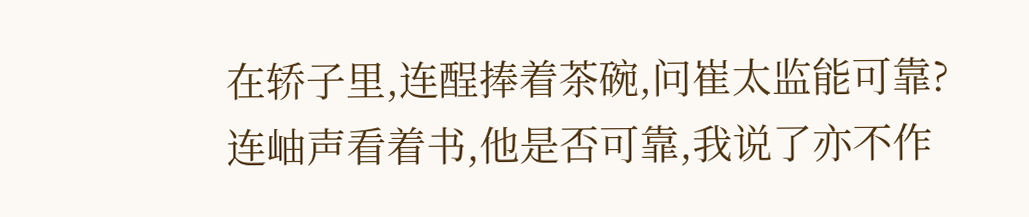在轿子里,连酲捧着茶碗,问崔太监能可靠?
连岫声看着书,他是否可靠,我说了亦不作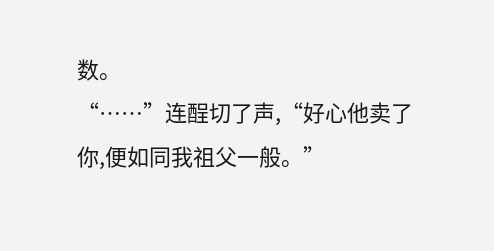数。
“……”连酲切了声,“好心他卖了你,便如同我祖父一般。”